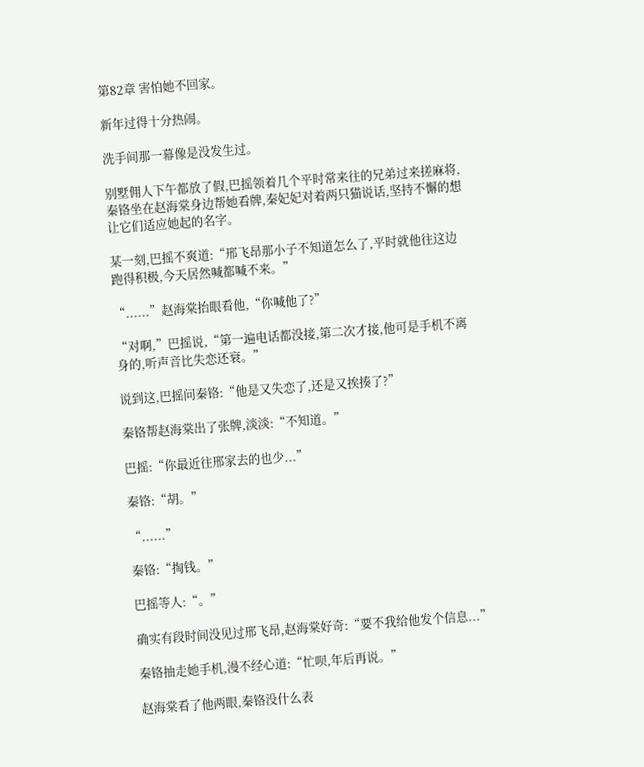第82章 害怕她不回家。

新年过得十分热闹。

洗手间那一幕像是没发生过。

别墅佣人下午都放了假,巴摇领着几个平时常来往的兄弟过来搓麻将,秦铬坐在赵海棠身边帮她看牌,秦妃妃对着两只猫说话,坚持不懈的想让它们适应她起的名字。

某一刻,巴摇不爽道:“邢飞昂那小子不知道怎么了,平时就他往这边跑得积极,今天居然喊都喊不来。”

“......”赵海棠抬眼看他,“你喊他了?”

“对啊,”巴摇说,“第一遍电话都没接,第二次才接,他可是手机不离身的,听声音比失恋还衰。”

说到这,巴摇问秦铬:“他是又失恋了,还是又挨揍了?”

秦铬帮赵海棠出了张牌,淡淡:“不知道。”

巴摇:“你最近往邢家去的也少...”

秦铬:“胡。”

“......”

秦铬:“掏钱。”

巴摇等人:“。”

确实有段时间没见过邢飞昂,赵海棠好奇:“要不我给他发个信息...”

秦铬抽走她手机,漫不经心道:“忙呗,年后再说。”

赵海棠看了他两眼,秦铬没什么表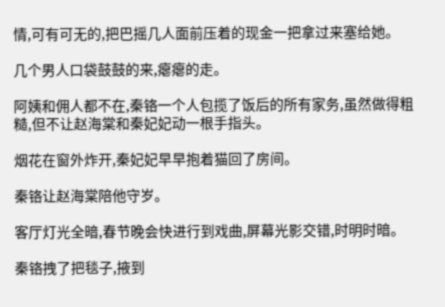情,可有可无的,把巴摇几人面前压着的现金一把拿过来塞给她。

几个男人口袋鼓鼓的来,瘪瘪的走。

阿姨和佣人都不在,秦铬一个人包揽了饭后的所有家务,虽然做得粗糙,但不让赵海棠和秦妃妃动一根手指头。

烟花在窗外炸开,秦妃妃早早抱着猫回了房间。

秦铬让赵海棠陪他守岁。

客厅灯光全暗,春节晚会快进行到戏曲,屏幕光影交错,时明时暗。

秦铬拽了把毯子,掖到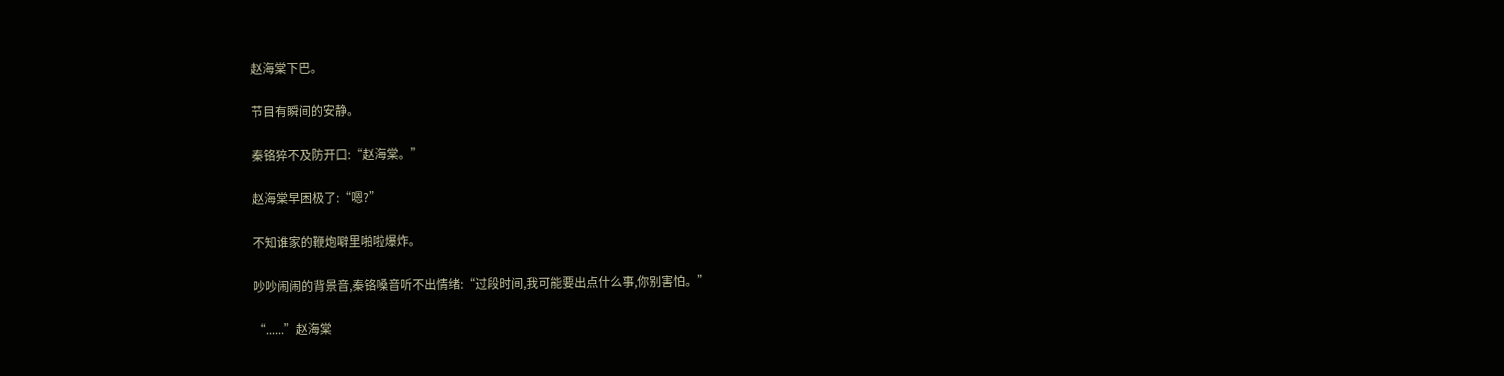赵海棠下巴。

节目有瞬间的安静。

秦铬猝不及防开口:“赵海棠。”

赵海棠早困极了:“嗯?”

不知谁家的鞭炮噼里啪啦爆炸。

吵吵闹闹的背景音,秦铬嗓音听不出情绪:“过段时间,我可能要出点什么事,你别害怕。”

“......”赵海棠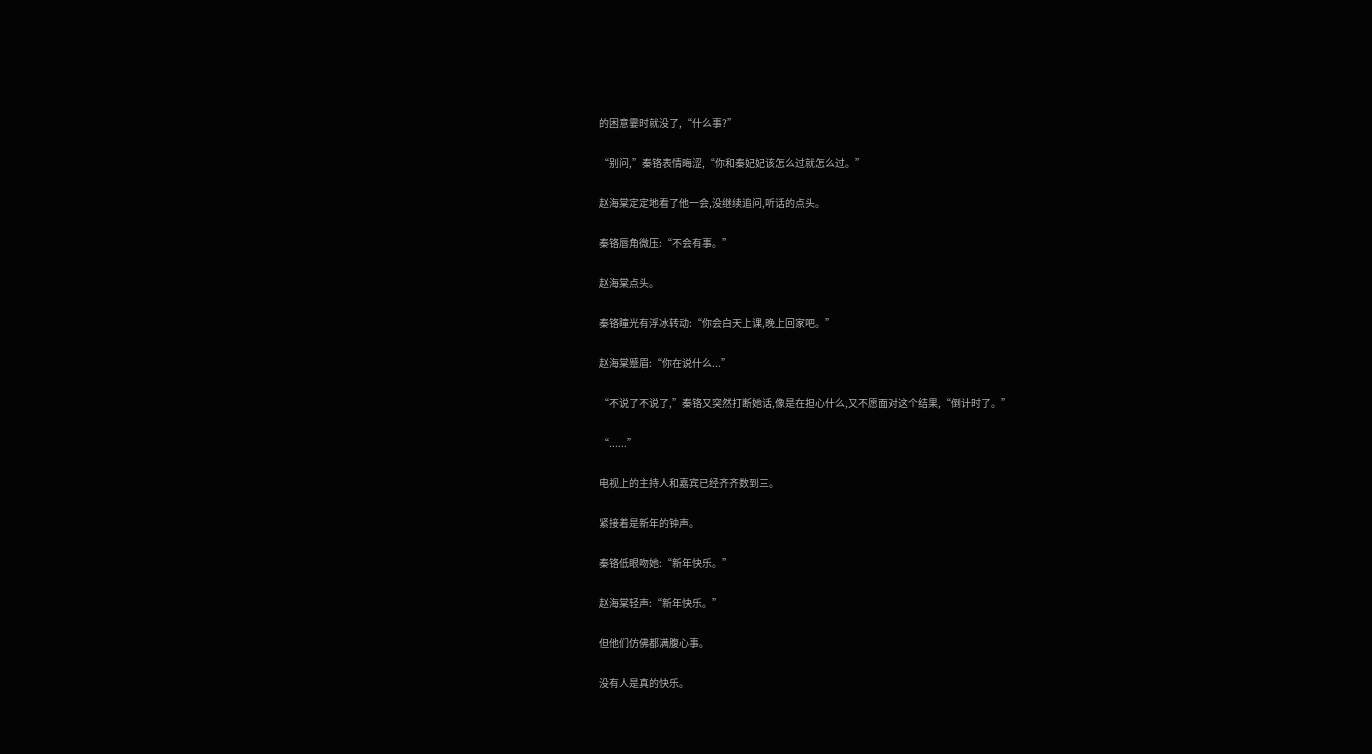的困意霎时就没了,“什么事?”

“别问,”秦铬表情晦涩,“你和秦妃妃该怎么过就怎么过。”

赵海棠定定地看了他一会,没继续追问,听话的点头。

秦铬唇角微压:“不会有事。”

赵海棠点头。

秦铬瞳光有浮冰转动:“你会白天上课,晚上回家吧。”

赵海棠蹙眉:“你在说什么...”

“不说了不说了,”秦铬又突然打断她话,像是在担心什么,又不愿面对这个结果,“倒计时了。”

“......”

电视上的主持人和嘉宾已经齐齐数到三。

紧接着是新年的钟声。

秦铬低眼吻她:“新年快乐。”

赵海棠轻声:“新年快乐。”

但他们仿佛都满腹心事。

没有人是真的快乐。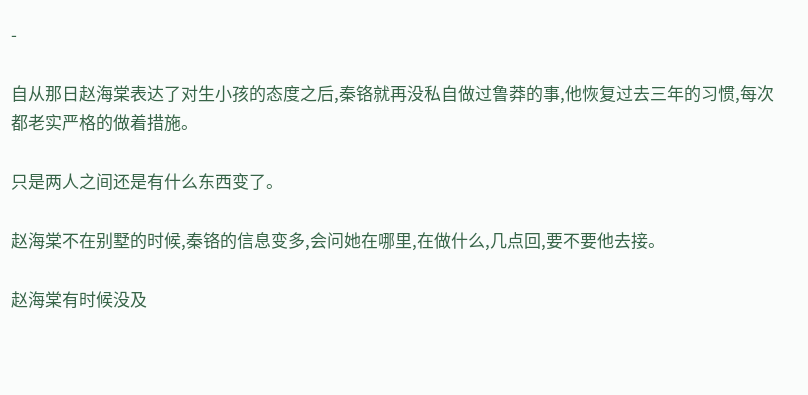-

自从那日赵海棠表达了对生小孩的态度之后,秦铬就再没私自做过鲁莽的事,他恢复过去三年的习惯,每次都老实严格的做着措施。

只是两人之间还是有什么东西变了。

赵海棠不在别墅的时候,秦铬的信息变多,会问她在哪里,在做什么,几点回,要不要他去接。

赵海棠有时候没及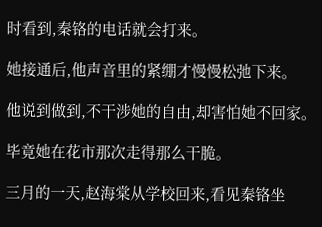时看到,秦铬的电话就会打来。

她接通后,他声音里的紧绷才慢慢松弛下来。

他说到做到,不干涉她的自由,却害怕她不回家。

毕竟她在花市那次走得那么干脆。

三月的一天,赵海棠从学校回来,看见秦铬坐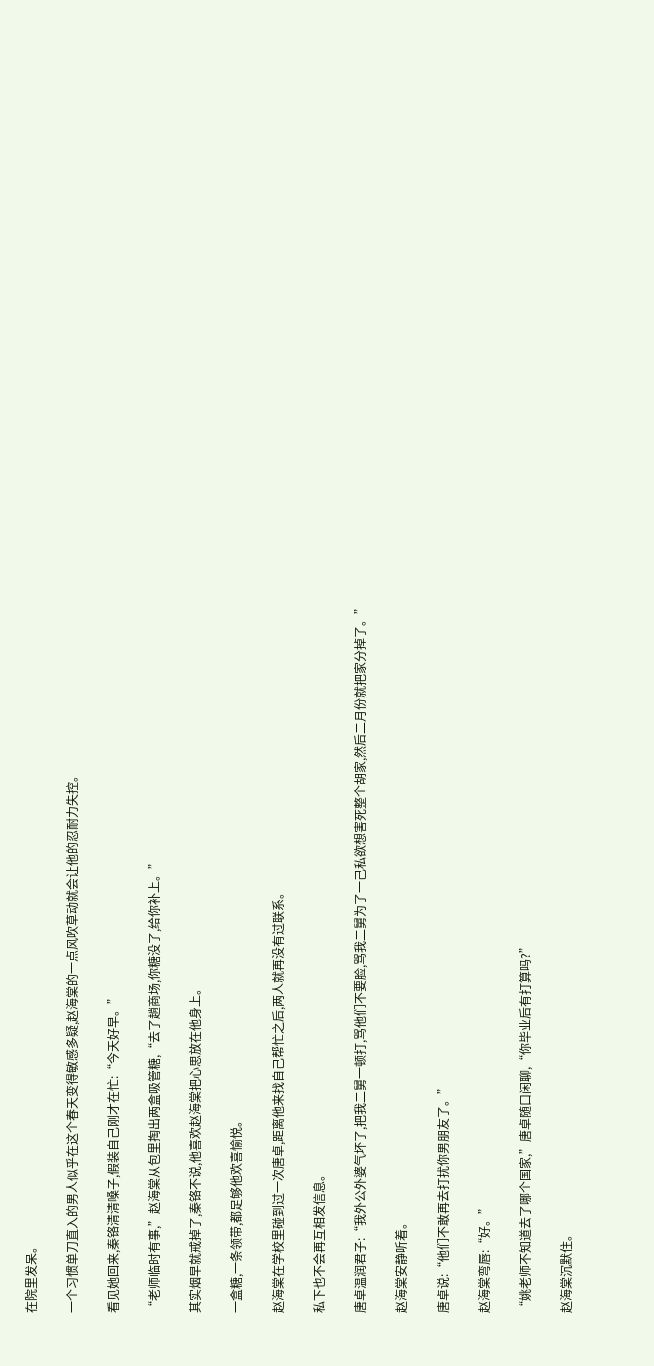在院里发呆。

一个习惯单刀直入的男人似乎在这个春天变得敏感多疑,赵海棠的一点风吹草动就会让他的忍耐力失控。

看见她回来,秦铬清清嗓子,假装自己刚才在忙:“今天好早。”

“老师临时有事,”赵海棠从包里掏出两盒吸管糖,“去了趟商场,你糖没了,给你补上。”

其实烟早就戒掉了,秦铬不说,他喜欢赵海棠把心思放在他身上。

一盒糖,一条领带,都足够他欢喜愉悦。

赵海棠在学校里碰到过一次唐卓,距离他来找自己帮忙之后,两人就再没有过联系。

私下也不会再互相发信息。

唐卓温润君子:“我外公外婆气坏了,把我二舅一顿打,骂他们不要脸,骂我二舅为了一己私欲想害死整个胡家,然后二月份就把家分掉了。”

赵海棠安静听着。

唐卓说:“他们不敢再去打扰你男朋友了。”

赵海棠弯唇:“好。”

“姚老师不知道去了哪个国家,”唐卓随口闲聊,“你毕业后有打算吗?”

赵海棠沉默住。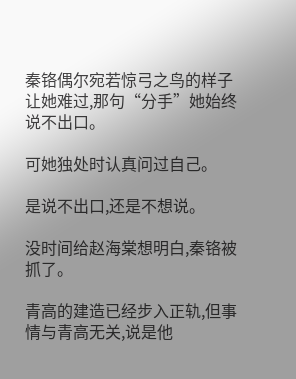秦铬偶尔宛若惊弓之鸟的样子让她难过,那句“分手”她始终说不出口。

可她独处时认真问过自己。

是说不出口,还是不想说。

没时间给赵海棠想明白,秦铬被抓了。

青高的建造已经步入正轨,但事情与青高无关,说是他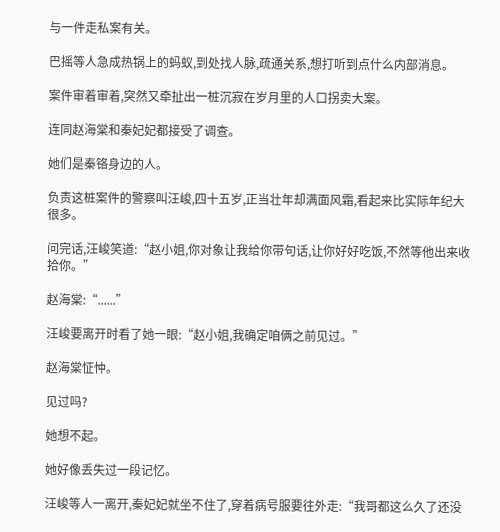与一件走私案有关。

巴摇等人急成热锅上的蚂蚁,到处找人脉,疏通关系,想打听到点什么内部消息。

案件审着审着,突然又牵扯出一桩沉寂在岁月里的人口拐卖大案。

连同赵海棠和秦妃妃都接受了调查。

她们是秦铬身边的人。

负责这桩案件的警察叫汪峻,四十五岁,正当壮年却满面风霜,看起来比实际年纪大很多。

问完话,汪峻笑道:“赵小姐,你对象让我给你带句话,让你好好吃饭,不然等他出来收拾你。”

赵海棠:“......”

汪峻要离开时看了她一眼:“赵小姐,我确定咱俩之前见过。”

赵海棠怔忡。

见过吗?

她想不起。

她好像丢失过一段记忆。

汪峻等人一离开,秦妃妃就坐不住了,穿着病号服要往外走:“我哥都这么久了还没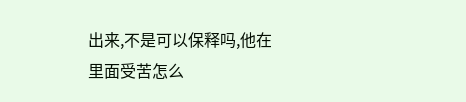出来,不是可以保释吗,他在里面受苦怎么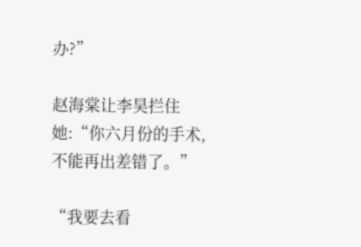办?”

赵海棠让李昊拦住她:“你六月份的手术,不能再出差错了。”

“我要去看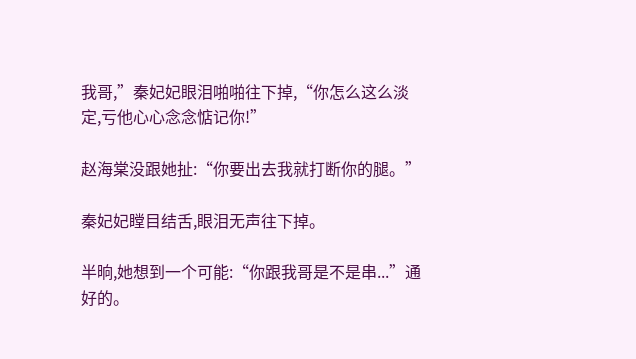我哥,”秦妃妃眼泪啪啪往下掉,“你怎么这么淡定,亏他心心念念惦记你!”

赵海棠没跟她扯:“你要出去我就打断你的腿。”

秦妃妃瞠目结舌,眼泪无声往下掉。

半晌,她想到一个可能:“你跟我哥是不是串...”通好的。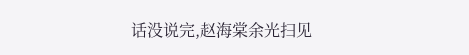话没说完,赵海棠余光扫见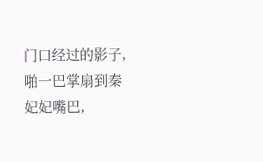门口经过的影子,啪一巴掌扇到秦妃妃嘴巴,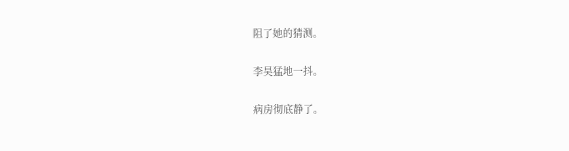阻了她的猜测。

李昊猛地一抖。

病房彻底静了。